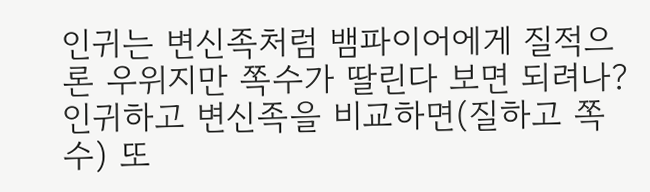인귀는 변신족처럼 뱀파이어에게 질적으론 우위지만 쪽수가 딸린다 보면 되려나? 인귀하고 변신족을 비교하면(질하고 쪽수) 또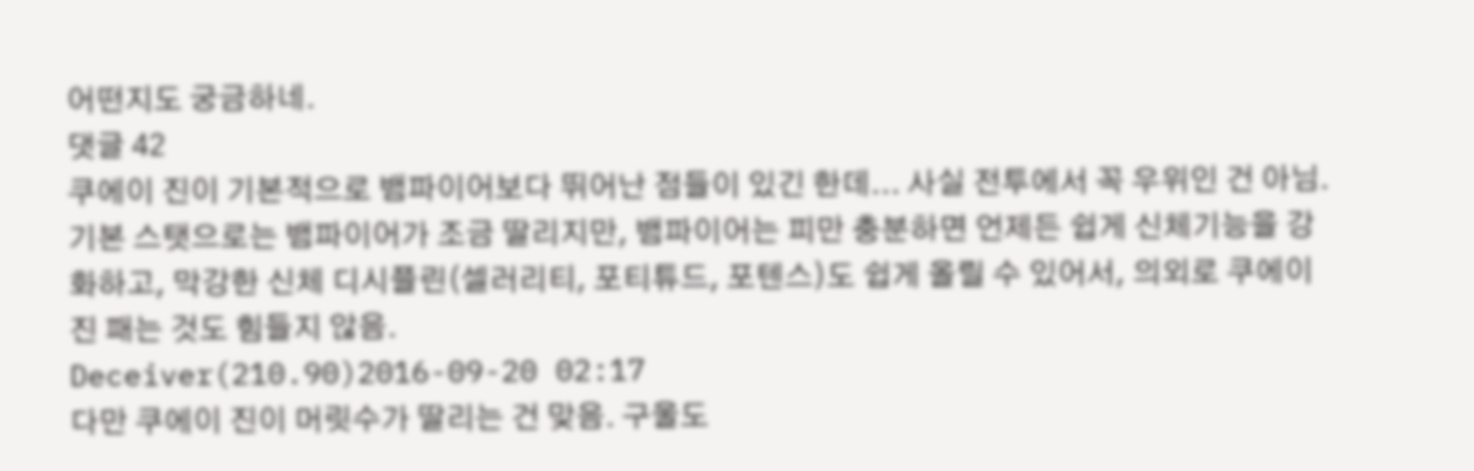어떤지도 궁금하네.
댓글 42
쿠에이 진이 기본적으로 뱀파이어보다 뛰어난 점들이 있긴 한데... 사실 전투에서 꼭 우위인 건 아님. 기본 스탯으로는 뱀파이어가 조금 딸리지만, 뱀파이어는 피만 충분하면 언제든 쉽게 신체기능을 강화하고, 막강한 신체 디시플린(셀러리티, 포티튜드, 포텐스)도 쉽게 올릴 수 있어서, 의외로 쿠에이 진 패는 것도 힘들지 않음.
Deceiver(210.90)2016-09-20 02:17
다만 쿠에이 진이 머릿수가 딸리는 건 맞음. 구울도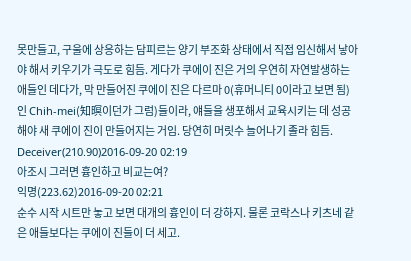못만들고, 구울에 상응하는 담피르는 양기 부조화 상태에서 직접 임신해서 낳아야 해서 키우기가 극도로 힘듬. 게다가 쿠에이 진은 거의 우연히 자연발생하는 애들인 데다가, 막 만들어진 쿠에이 진은 다르마 0(휴머니티 0이라고 보면 됨)인 Chih-mei(知暝이던가 그럼)들이라, 얘들을 생포해서 교육시키는 데 성공해야 새 쿠에이 진이 만들어지는 거임. 당연히 머릿수 늘어나기 졸라 힘듬.
Deceiver(210.90)2016-09-20 02:19
아조시 그러면 흉인하고 비교는여?
익명(223.62)2016-09-20 02:21
순수 시작 시트만 놓고 보면 대개의 흉인이 더 강하지. 물론 코락스나 키츠네 같은 애들보다는 쿠에이 진들이 더 세고.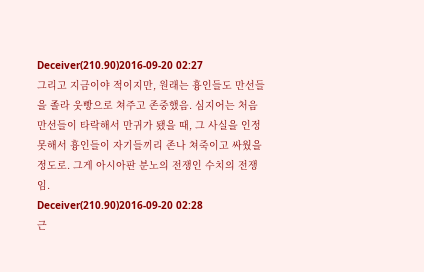Deceiver(210.90)2016-09-20 02:27
그리고 지금이야 적이지만, 원래는 흉인들도 만선들을 졸라 웃빵으로 쳐주고 존중했음. 심지어는 처음 만선들이 타락해서 만귀가 됐을 때, 그 사실을 인정 못해서 흉인들이 자기들끼리 존나 쳐죽이고 싸웠을 정도로. 그게 아시아판 분노의 전쟁인 수치의 전쟁임.
Deceiver(210.90)2016-09-20 02:28
근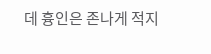데 흉인은 존나게 적지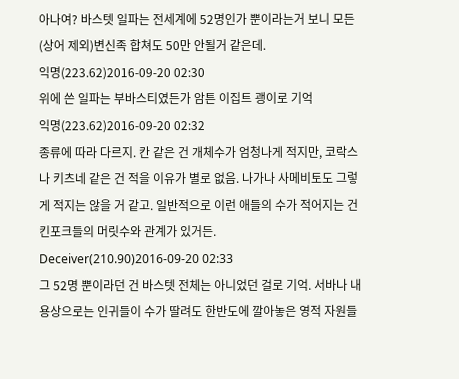아나여? 바스텟 일파는 전세계에 52명인가 뿐이라는거 보니 모든 (상어 제외)변신족 합쳐도 50만 안될거 같은데.
익명(223.62)2016-09-20 02:30
위에 쓴 일파는 부바스티였든가 암튼 이집트 괭이로 기억
익명(223.62)2016-09-20 02:32
종류에 따라 다르지. 칸 같은 건 개체수가 엄청나게 적지만, 코락스나 키츠네 같은 건 적을 이유가 별로 없음. 나가나 사메비토도 그렇게 적지는 않을 거 같고. 일반적으로 이런 애들의 수가 적어지는 건 킨포크들의 머릿수와 관계가 있거든.
Deceiver(210.90)2016-09-20 02:33
그 52명 뿐이라던 건 바스텟 전체는 아니었던 걸로 기억. 서바나 내용상으로는 인귀들이 수가 딸려도 한반도에 깔아놓은 영적 자원들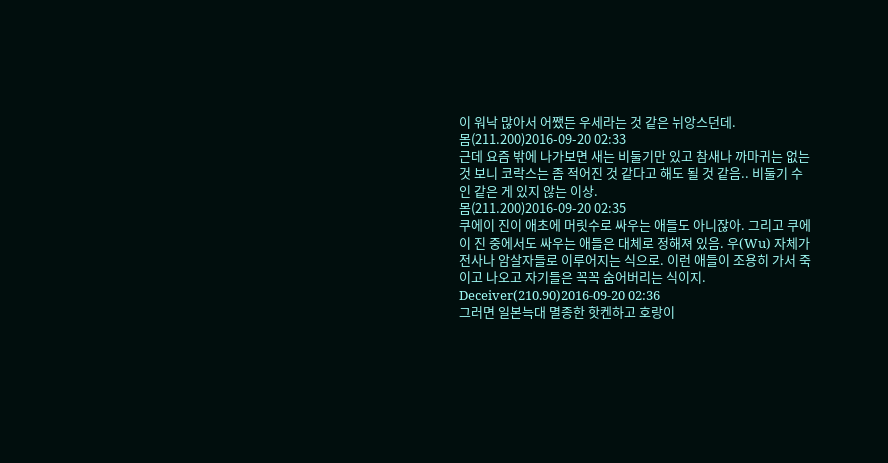이 워낙 많아서 어쨌든 우세라는 것 같은 뉘앙스던데.
몸(211.200)2016-09-20 02:33
근데 요즘 밖에 나가보면 새는 비둘기만 있고 참새나 까마귀는 없는 것 보니 코락스는 좀 적어진 것 같다고 해도 될 것 같음.. 비둘기 수인 같은 게 있지 않는 이상.
몸(211.200)2016-09-20 02:35
쿠에이 진이 애초에 머릿수로 싸우는 애들도 아니잖아. 그리고 쿠에이 진 중에서도 싸우는 애들은 대체로 정해져 있음. 우(Wu) 자체가 전사나 암살자들로 이루어지는 식으로. 이런 애들이 조용히 가서 죽이고 나오고 자기들은 꼭꼭 숨어버리는 식이지.
Deceiver(210.90)2016-09-20 02:36
그러면 일본늑대 멸종한 핫켄하고 호랑이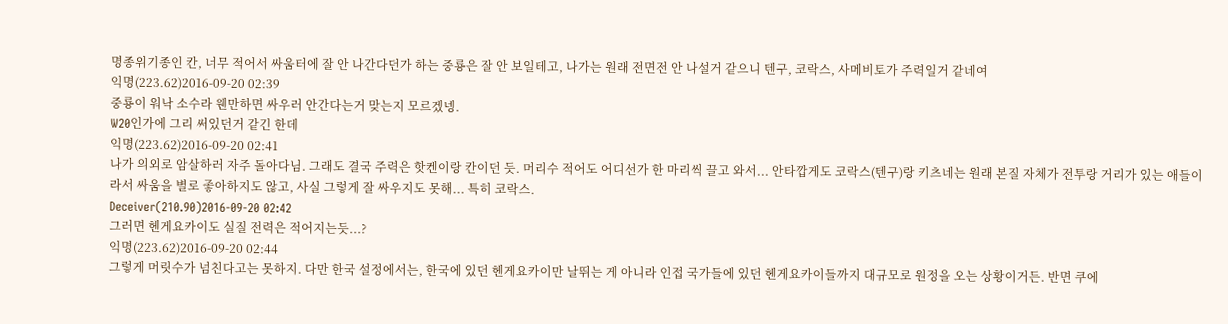명종위기종인 칸, 너무 적어서 싸움터에 잘 안 나간다던가 하는 중룡은 잘 안 보일테고, 나가는 원래 전면전 안 나설거 같으니 텐구, 코락스, 사메비토가 주력일거 같네여
익명(223.62)2016-09-20 02:39
중룡이 워낙 소수라 웬만하면 싸우러 안간다는거 맞는지 모르겠넹.
W20인가에 그리 써있던거 같긴 한데
익명(223.62)2016-09-20 02:41
나가 의외로 암살하러 자주 돌아다님. 그래도 결국 주력은 핫켄이랑 칸이던 듯. 머리수 적어도 어디선가 한 마리씩 끌고 와서... 안타깝게도 코락스(텐구)랑 키츠네는 원래 본질 자체가 전투랑 거리가 있는 애들이라서 싸움을 별로 좋아하지도 않고, 사실 그렇게 잘 싸우지도 못해... 특히 코락스.
Deceiver(210.90)2016-09-20 02:42
그러면 헨게요카이도 실질 전력은 적어지는듯...?
익명(223.62)2016-09-20 02:44
그렇게 머릿수가 넘친다고는 못하지. 다만 한국 설정에서는, 한국에 있던 헨게요카이만 날뛰는 게 아니라 인접 국가들에 있던 헨게요카이들까지 대규모로 원정을 오는 상황이거든. 반면 쿠에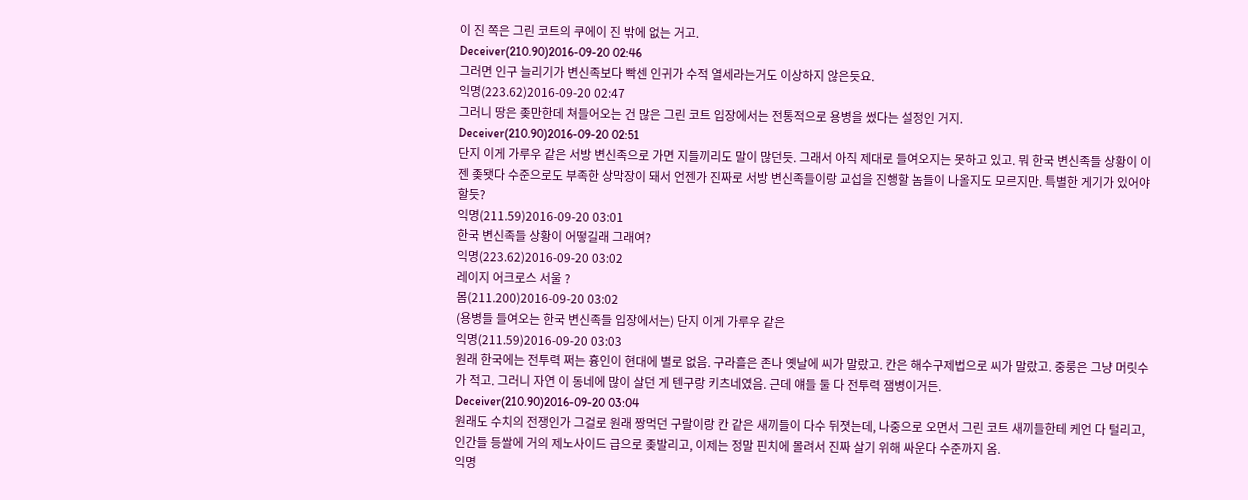이 진 쪽은 그린 코트의 쿠에이 진 밖에 없는 거고.
Deceiver(210.90)2016-09-20 02:46
그러면 인구 늘리기가 변신족보다 빡센 인귀가 수적 열세라는거도 이상하지 않은듯요.
익명(223.62)2016-09-20 02:47
그러니 땅은 좆만한데 쳐들어오는 건 많은 그린 코트 입장에서는 전통적으로 용병을 썼다는 설정인 거지.
Deceiver(210.90)2016-09-20 02:51
단지 이게 가루우 같은 서방 변신족으로 가면 지들끼리도 말이 많던듯. 그래서 아직 제대로 들여오지는 못하고 있고. 뭐 한국 변신족들 상황이 이젠 좆됏다 수준으로도 부족한 상막장이 돼서 언젠가 진짜로 서방 변신족들이랑 교섭을 진행할 놈들이 나올지도 모르지만. 특별한 게기가 있어야 할듯?
익명(211.59)2016-09-20 03:01
한국 변신족들 상황이 어떻길래 그래여?
익명(223.62)2016-09-20 03:02
레이지 어크로스 서울 ?
몸(211.200)2016-09-20 03:02
(용병들 들여오는 한국 변신족들 입장에서는) 단지 이게 가루우 같은
익명(211.59)2016-09-20 03:03
원래 한국에는 전투력 쩌는 흉인이 현대에 별로 없음. 구라흘은 존나 옛날에 씨가 말랐고. 칸은 해수구제법으로 씨가 말랐고. 중룽은 그냥 머릿수가 적고. 그러니 자연 이 동네에 많이 살던 게 텐구랑 키츠네였음. 근데 얘들 둘 다 전투력 잼병이거든.
Deceiver(210.90)2016-09-20 03:04
원래도 수치의 전쟁인가 그걸로 원래 짱먹던 구랄이랑 칸 같은 새끼들이 다수 뒤졋는데, 나중으로 오면서 그린 코트 새끼들한테 케언 다 털리고, 인간들 등쌀에 거의 제노사이드 급으로 좆발리고, 이제는 정말 핀치에 몰려서 진짜 살기 위해 싸운다 수준까지 옴.
익명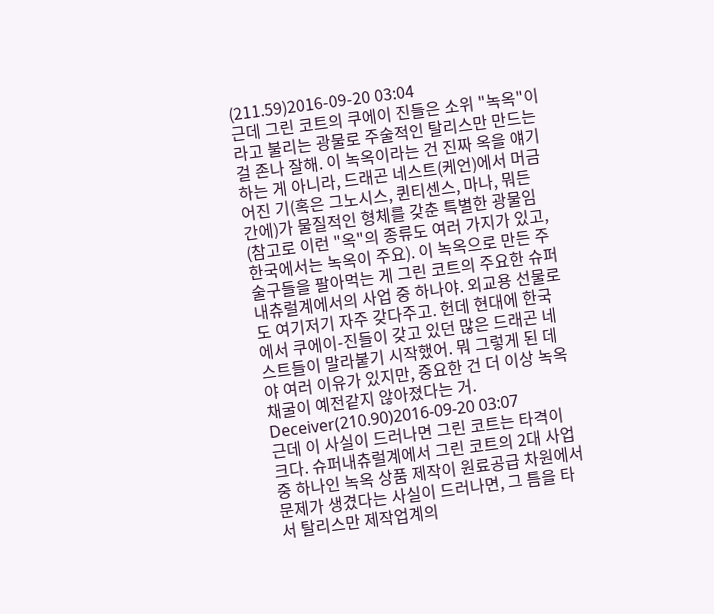(211.59)2016-09-20 03:04
근데 그린 코트의 쿠에이 진들은 소위 "녹옥"이라고 불리는 광물로 주술적인 탈리스만 만드는 걸 존나 잘해. 이 녹옥이라는 건 진짜 옥을 얘기하는 게 아니라, 드래곤 네스트(케언)에서 머금어진 기(혹은 그노시스, 퀸티센스, 마나, 뭐든 간에)가 물질적인 형체를 갖춘 특별한 광물임(참고로 이런 "옥"의 종류도 여러 가지가 있고, 한국에서는 녹옥이 주요). 이 녹옥으로 만든 주술구들을 팔아먹는 게 그린 코트의 주요한 슈퍼내츄럴계에서의 사업 중 하나야. 외교용 선물로도 여기저기 자주 갖다주고. 헌데 현대에 한국에서 쿠에이-진들이 갖고 있던 많은 드래곤 네스트들이 말라붙기 시작했어. 뭐 그렇게 된 데야 여러 이유가 있지만, 중요한 건 더 이상 녹옥 채굴이 예전같지 않아졌다는 거.
Deceiver(210.90)2016-09-20 03:07
근데 이 사실이 드러나면 그린 코트는 타격이 크다. 슈퍼내츄럴계에서 그린 코트의 2대 사업 중 하나인 녹옥 상품 제작이 원료공급 차원에서 문제가 생겼다는 사실이 드러나면, 그 틈을 타서 탈리스만 제작업계의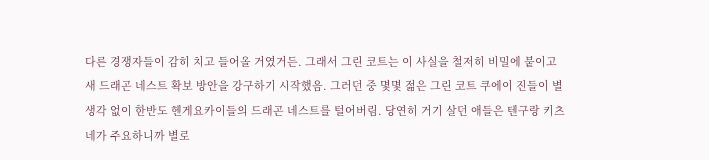다른 경쟁자들이 감히 치고 들어올 거였거든. 그래서 그린 코트는 이 사실을 철저히 비밀에 붙이고 새 드래곤 네스트 확보 방안을 강구하기 시작했음. 그러던 중 몇몇 젊은 그린 코트 쿠에이 진들이 별 생각 없이 한반도 헨게요카이들의 드래곤 네스트를 털어버림. 당연히 거기 살던 애들은 텐구랑 키츠네가 주요하니까 별로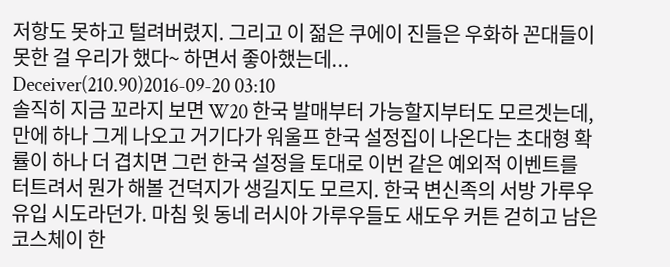저항도 못하고 털려버렸지. 그리고 이 젊은 쿠에이 진들은 우화하 꼰대들이 못한 걸 우리가 했다~ 하면서 좋아했는데...
Deceiver(210.90)2016-09-20 03:10
솔직히 지금 꼬라지 보면 W20 한국 발매부터 가능할지부터도 모르겟는데, 만에 하나 그게 나오고 거기다가 워울프 한국 설정집이 나온다는 초대형 확률이 하나 더 겹치면 그런 한국 설정을 토대로 이번 같은 예외적 이벤트를 터트려서 뭔가 해볼 건덕지가 생길지도 모르지. 한국 변신족의 서방 가루우 유입 시도라던가. 마침 윗 동네 러시아 가루우들도 새도우 커튼 걷히고 남은 코스체이 한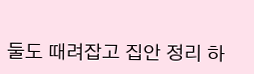둘도 때려잡고 집안 정리 하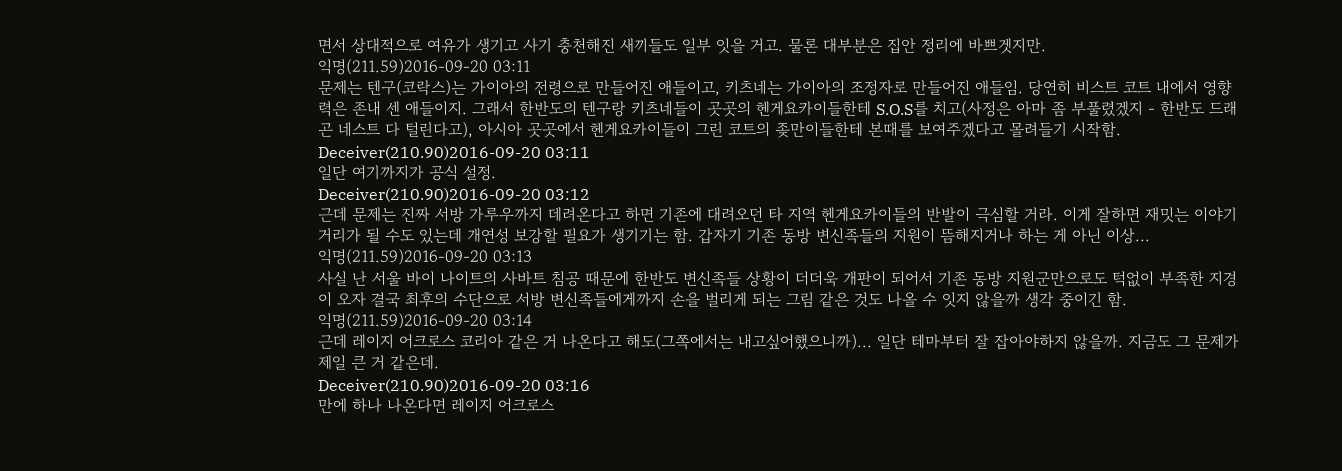면서 상대적으로 여유가 생기고 사기 충천해진 새끼들도 일부 잇을 거고. 물론 대부분은 집안 정리에 바쁘겟지만.
익명(211.59)2016-09-20 03:11
문제는 텐구(코락스)는 가이아의 전령으로 만들어진 애들이고, 키츠네는 가이아의 조정자로 만들어진 애들임. 당연히 비스트 코트 내에서 영향력은 존내 센 애들이지. 그래서 한반도의 텐구랑 키츠네들이 곳곳의 헨게요카이들한테 S.O.S를 치고(사정은 아마 좀 부풀렸겠지 - 한반도 드래곤 네스트 다 털린다고), 아시아 곳곳에서 헨게요카이들이 그린 코트의 좆만이들한테 본때를 보여주겠다고 몰려들기 시작함.
Deceiver(210.90)2016-09-20 03:11
일단 여기까지가 공식 설정.
Deceiver(210.90)2016-09-20 03:12
근데 문제는 진짜 서방 가루우까지 데려온다고 하면 기존에 대려오던 타 지역 헨게요카이들의 반발이 극심할 거라. 이게 잘하면 재밋는 이야기 거리가 될 수도 있는데 개연성 보강할 필요가 생기기는 함. 갑자기 기존 동방 변신족들의 지원이 뜸해지거나 하는 게 아닌 이상...
익명(211.59)2016-09-20 03:13
사실 난 서울 바이 나이트의 사바트 침공 때문에 한반도 변신족들 상황이 더더욱 개판이 되어서 기존 동방 지원군만으로도 턱없이 부족한 지경이 오자 결국 최후의 수단으로 서방 변신족들에게까지 손을 벌리게 되는 그림 같은 것도 나올 수 잇지 않을까 생각 중이긴 함.
익명(211.59)2016-09-20 03:14
근데 레이지 어크로스 코리아 같은 거 나온다고 해도(그쪽에서는 내고싶어했으니까)... 일단 테마부터 잘 잡아야하지 않을까. 지금도 그 문제가 제일 큰 거 같은데.
Deceiver(210.90)2016-09-20 03:16
만에 하나 나온다면 레이지 어크로스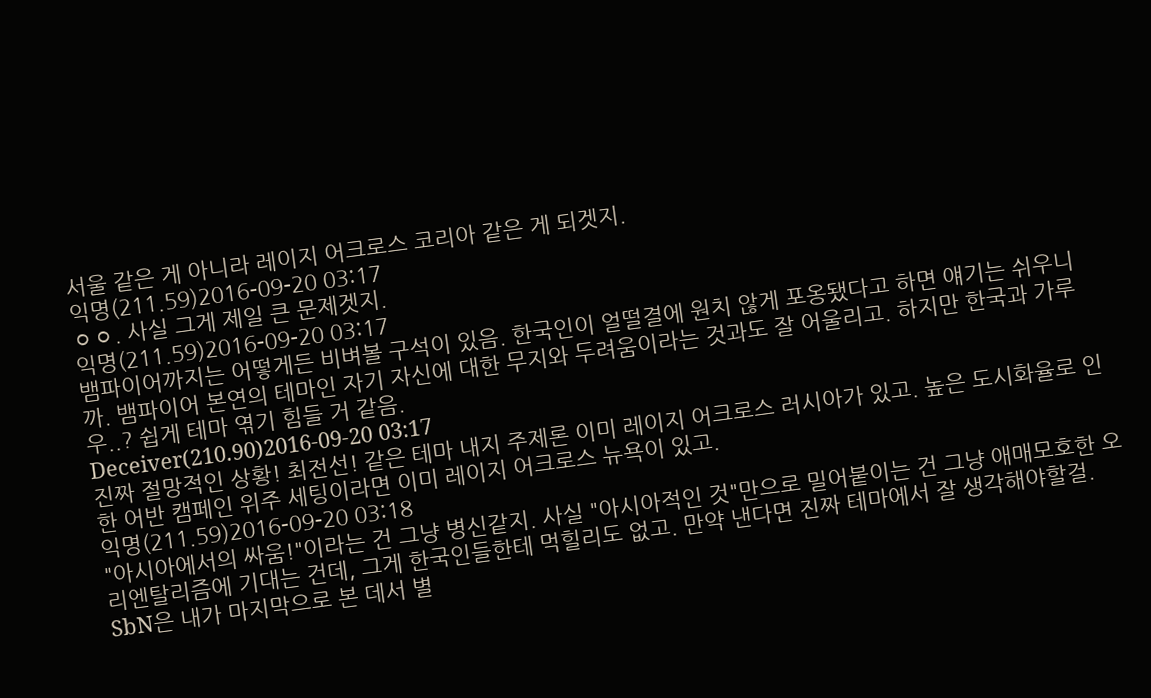서울 같은 게 아니라 레이지 어크로스 코리아 같은 게 되겟지.
익명(211.59)2016-09-20 03:17
ㅇㅇ. 사실 그게 제일 큰 문제겟지.
익명(211.59)2016-09-20 03:17
뱀파이어까지는 어떻게든 비벼볼 구석이 있음. 한국인이 얼떨결에 원치 않게 포옹됐다고 하면 얘기는 쉬우니까. 뱀파이어 본연의 테마인 자기 자신에 대한 무지와 두려움이라는 것과도 잘 어울리고. 하지만 한국과 가루우..? 쉽게 테마 엮기 힘들 거 같음.
Deceiver(210.90)2016-09-20 03:17
진짜 절망적인 상황! 최전선! 같은 테마 내지 주제론 이미 레이지 어크로스 러시아가 있고. 높은 도시화율로 인한 어반 캠페인 위주 세팅이라면 이미 레이지 어크로스 뉴욕이 있고.
익명(211.59)2016-09-20 03:18
"아시아에서의 싸움!"이라는 건 그냥 병신같지. 사실 "아시아적인 것"만으로 밀어붙이는 건 그냥 애매모호한 오리엔탈리즘에 기대는 건데, 그게 한국인들한테 먹힐리도 없고. 만약 낸다면 진짜 테마에서 잘 생각해야할걸. SbN은 내가 마지막으로 본 데서 별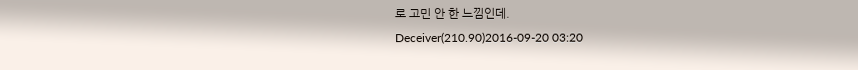로 고민 안 한 느낌인데.
Deceiver(210.90)2016-09-20 03:20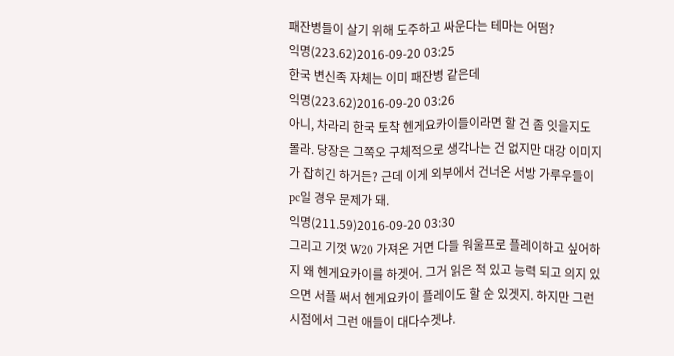패잔병들이 살기 위해 도주하고 싸운다는 테마는 어떰?
익명(223.62)2016-09-20 03:25
한국 변신족 자체는 이미 패잔병 같은데
익명(223.62)2016-09-20 03:26
아니, 차라리 한국 토착 헨게요카이들이라면 할 건 좀 잇을지도 몰라. 당장은 그쪽오 구체적으로 생각나는 건 없지만 대강 이미지가 잡히긴 하거든? 근데 이게 외부에서 건너온 서방 가루우들이 pc일 경우 문제가 돼.
익명(211.59)2016-09-20 03:30
그리고 기껏 W20 가져온 거면 다들 워울프로 플레이하고 싶어하지 왜 헨게요카이를 하겟어. 그거 읽은 적 있고 능력 되고 의지 있으면 서플 써서 헨게요카이 플레이도 할 순 있겟지. 하지만 그런 시점에서 그런 애들이 대다수겟냐.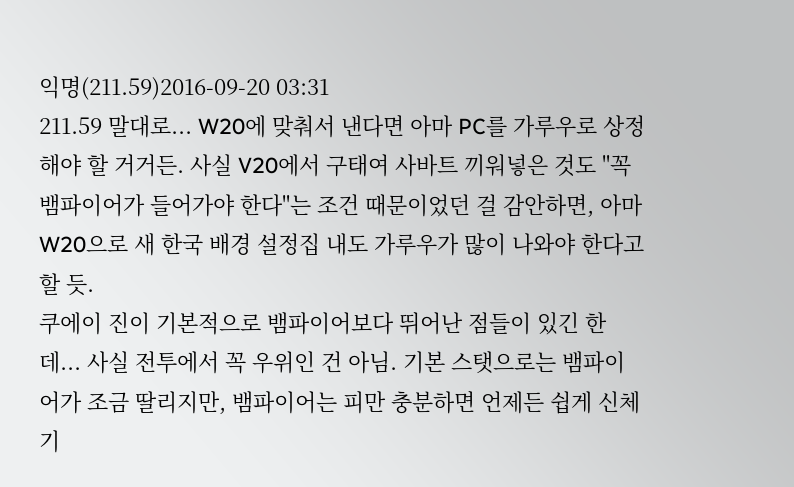익명(211.59)2016-09-20 03:31
211.59 말대로... W20에 맞춰서 낸다면 아마 PC를 가루우로 상정해야 할 거거든. 사실 V20에서 구태여 사바트 끼워넣은 것도 "꼭 뱀파이어가 들어가야 한다"는 조건 때문이었던 걸 감안하면, 아마 W20으로 새 한국 배경 설정집 내도 가루우가 많이 나와야 한다고 할 듯.
쿠에이 진이 기본적으로 뱀파이어보다 뛰어난 점들이 있긴 한데... 사실 전투에서 꼭 우위인 건 아님. 기본 스탯으로는 뱀파이어가 조금 딸리지만, 뱀파이어는 피만 충분하면 언제든 쉽게 신체기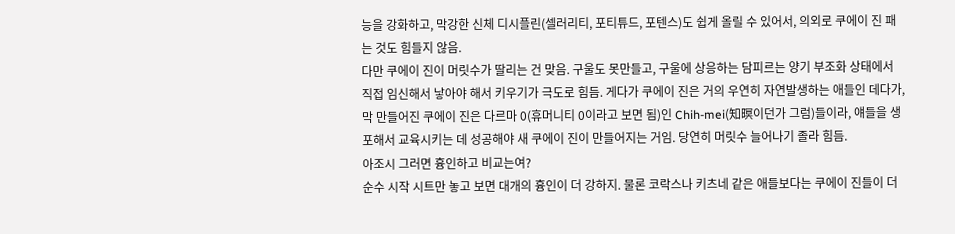능을 강화하고, 막강한 신체 디시플린(셀러리티, 포티튜드, 포텐스)도 쉽게 올릴 수 있어서, 의외로 쿠에이 진 패는 것도 힘들지 않음.
다만 쿠에이 진이 머릿수가 딸리는 건 맞음. 구울도 못만들고, 구울에 상응하는 담피르는 양기 부조화 상태에서 직접 임신해서 낳아야 해서 키우기가 극도로 힘듬. 게다가 쿠에이 진은 거의 우연히 자연발생하는 애들인 데다가, 막 만들어진 쿠에이 진은 다르마 0(휴머니티 0이라고 보면 됨)인 Chih-mei(知暝이던가 그럼)들이라, 얘들을 생포해서 교육시키는 데 성공해야 새 쿠에이 진이 만들어지는 거임. 당연히 머릿수 늘어나기 졸라 힘듬.
아조시 그러면 흉인하고 비교는여?
순수 시작 시트만 놓고 보면 대개의 흉인이 더 강하지. 물론 코락스나 키츠네 같은 애들보다는 쿠에이 진들이 더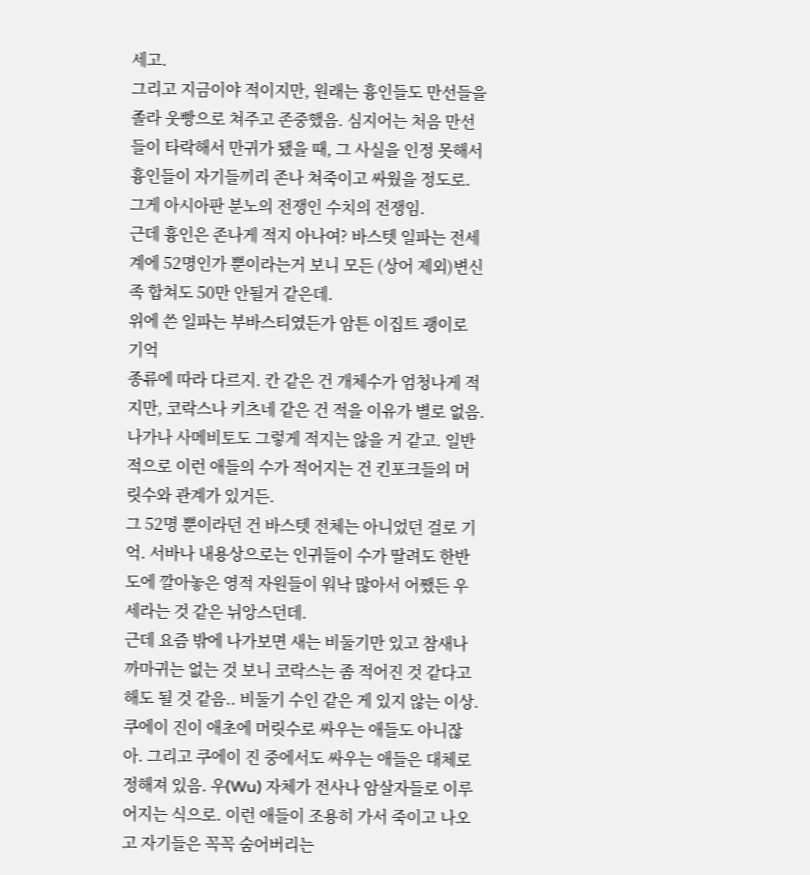세고.
그리고 지금이야 적이지만, 원래는 흉인들도 만선들을 졸라 웃빵으로 쳐주고 존중했음. 심지어는 처음 만선들이 타락해서 만귀가 됐을 때, 그 사실을 인정 못해서 흉인들이 자기들끼리 존나 쳐죽이고 싸웠을 정도로. 그게 아시아판 분노의 전쟁인 수치의 전쟁임.
근데 흉인은 존나게 적지 아나여? 바스텟 일파는 전세계에 52명인가 뿐이라는거 보니 모든 (상어 제외)변신족 합쳐도 50만 안될거 같은데.
위에 쓴 일파는 부바스티였든가 암튼 이집트 괭이로 기억
종류에 따라 다르지. 칸 같은 건 개체수가 엄청나게 적지만, 코락스나 키츠네 같은 건 적을 이유가 별로 없음. 나가나 사메비토도 그렇게 적지는 않을 거 같고. 일반적으로 이런 애들의 수가 적어지는 건 킨포크들의 머릿수와 관계가 있거든.
그 52명 뿐이라던 건 바스텟 전체는 아니었던 걸로 기억. 서바나 내용상으로는 인귀들이 수가 딸려도 한반도에 깔아놓은 영적 자원들이 워낙 많아서 어쨌든 우세라는 것 같은 뉘앙스던데.
근데 요즘 밖에 나가보면 새는 비둘기만 있고 참새나 까마귀는 없는 것 보니 코락스는 좀 적어진 것 같다고 해도 될 것 같음.. 비둘기 수인 같은 게 있지 않는 이상.
쿠에이 진이 애초에 머릿수로 싸우는 애들도 아니잖아. 그리고 쿠에이 진 중에서도 싸우는 애들은 대체로 정해져 있음. 우(Wu) 자체가 전사나 암살자들로 이루어지는 식으로. 이런 애들이 조용히 가서 죽이고 나오고 자기들은 꼭꼭 숨어버리는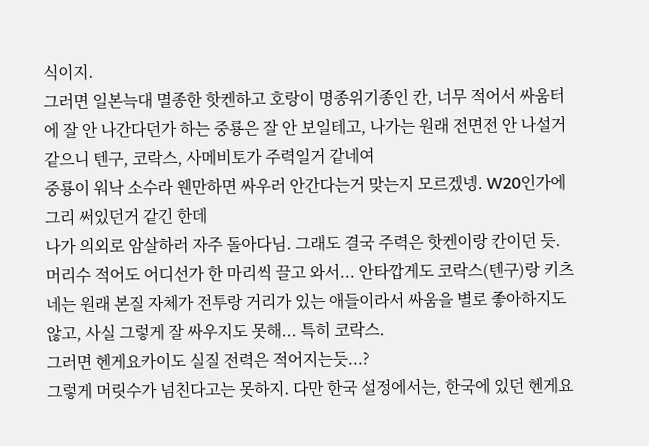식이지.
그러면 일본늑대 멸종한 핫켄하고 호랑이 명종위기종인 칸, 너무 적어서 싸움터에 잘 안 나간다던가 하는 중룡은 잘 안 보일테고, 나가는 원래 전면전 안 나설거 같으니 텐구, 코락스, 사메비토가 주력일거 같네여
중룡이 워낙 소수라 웬만하면 싸우러 안간다는거 맞는지 모르겠넹. W20인가에 그리 써있던거 같긴 한데
나가 의외로 암살하러 자주 돌아다님. 그래도 결국 주력은 핫켄이랑 칸이던 듯. 머리수 적어도 어디선가 한 마리씩 끌고 와서... 안타깝게도 코락스(텐구)랑 키츠네는 원래 본질 자체가 전투랑 거리가 있는 애들이라서 싸움을 별로 좋아하지도 않고, 사실 그렇게 잘 싸우지도 못해... 특히 코락스.
그러면 헨게요카이도 실질 전력은 적어지는듯...?
그렇게 머릿수가 넘친다고는 못하지. 다만 한국 설정에서는, 한국에 있던 헨게요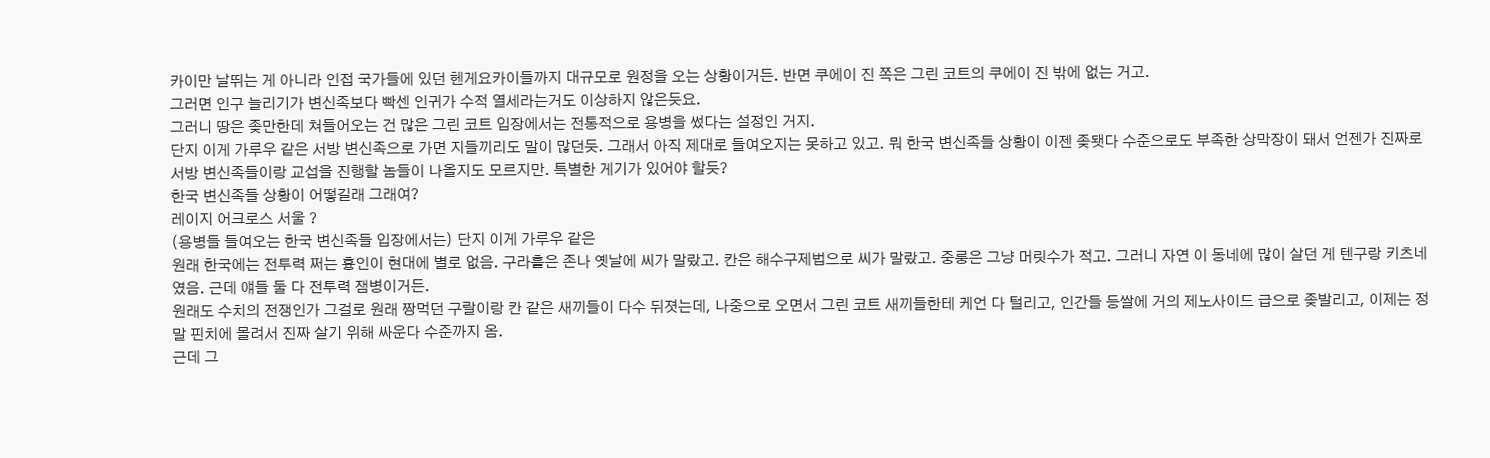카이만 날뛰는 게 아니라 인접 국가들에 있던 헨게요카이들까지 대규모로 원정을 오는 상황이거든. 반면 쿠에이 진 쪽은 그린 코트의 쿠에이 진 밖에 없는 거고.
그러면 인구 늘리기가 변신족보다 빡센 인귀가 수적 열세라는거도 이상하지 않은듯요.
그러니 땅은 좆만한데 쳐들어오는 건 많은 그린 코트 입장에서는 전통적으로 용병을 썼다는 설정인 거지.
단지 이게 가루우 같은 서방 변신족으로 가면 지들끼리도 말이 많던듯. 그래서 아직 제대로 들여오지는 못하고 있고. 뭐 한국 변신족들 상황이 이젠 좆됏다 수준으로도 부족한 상막장이 돼서 언젠가 진짜로 서방 변신족들이랑 교섭을 진행할 놈들이 나올지도 모르지만. 특별한 게기가 있어야 할듯?
한국 변신족들 상황이 어떻길래 그래여?
레이지 어크로스 서울 ?
(용병들 들여오는 한국 변신족들 입장에서는) 단지 이게 가루우 같은
원래 한국에는 전투력 쩌는 흉인이 현대에 별로 없음. 구라흘은 존나 옛날에 씨가 말랐고. 칸은 해수구제법으로 씨가 말랐고. 중룽은 그냥 머릿수가 적고. 그러니 자연 이 동네에 많이 살던 게 텐구랑 키츠네였음. 근데 얘들 둘 다 전투력 잼병이거든.
원래도 수치의 전쟁인가 그걸로 원래 짱먹던 구랄이랑 칸 같은 새끼들이 다수 뒤졋는데, 나중으로 오면서 그린 코트 새끼들한테 케언 다 털리고, 인간들 등쌀에 거의 제노사이드 급으로 좆발리고, 이제는 정말 핀치에 몰려서 진짜 살기 위해 싸운다 수준까지 옴.
근데 그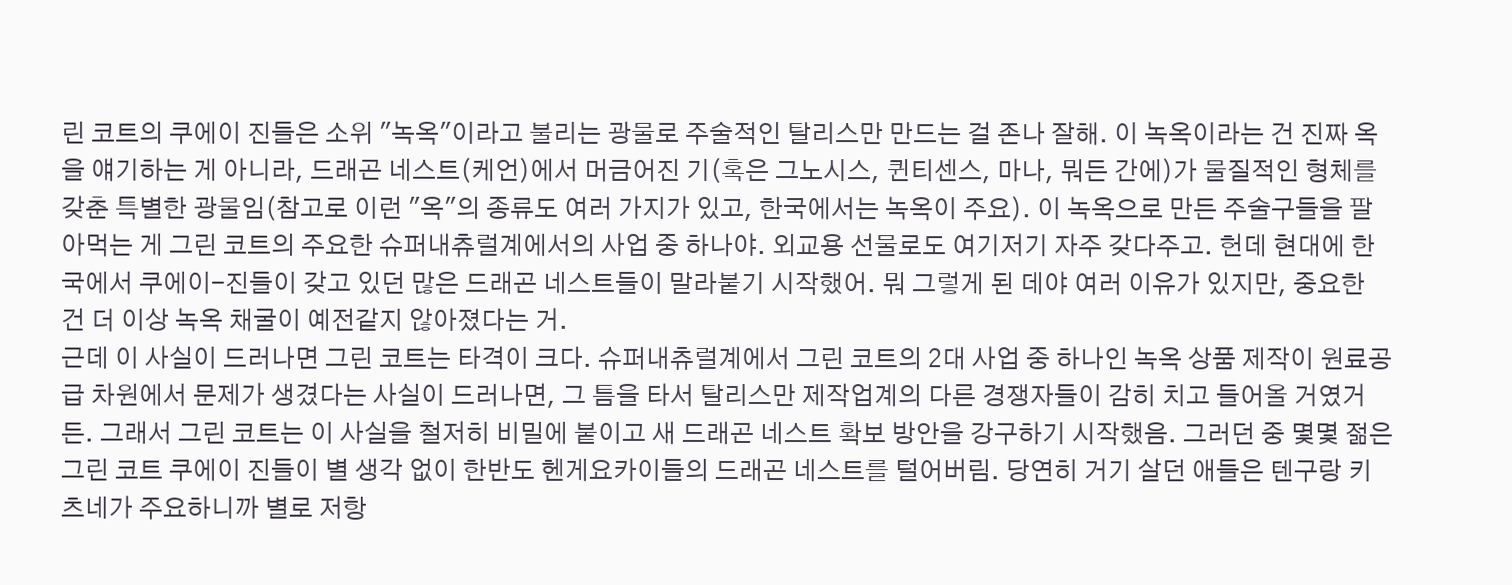린 코트의 쿠에이 진들은 소위 "녹옥"이라고 불리는 광물로 주술적인 탈리스만 만드는 걸 존나 잘해. 이 녹옥이라는 건 진짜 옥을 얘기하는 게 아니라, 드래곤 네스트(케언)에서 머금어진 기(혹은 그노시스, 퀸티센스, 마나, 뭐든 간에)가 물질적인 형체를 갖춘 특별한 광물임(참고로 이런 "옥"의 종류도 여러 가지가 있고, 한국에서는 녹옥이 주요). 이 녹옥으로 만든 주술구들을 팔아먹는 게 그린 코트의 주요한 슈퍼내츄럴계에서의 사업 중 하나야. 외교용 선물로도 여기저기 자주 갖다주고. 헌데 현대에 한국에서 쿠에이-진들이 갖고 있던 많은 드래곤 네스트들이 말라붙기 시작했어. 뭐 그렇게 된 데야 여러 이유가 있지만, 중요한 건 더 이상 녹옥 채굴이 예전같지 않아졌다는 거.
근데 이 사실이 드러나면 그린 코트는 타격이 크다. 슈퍼내츄럴계에서 그린 코트의 2대 사업 중 하나인 녹옥 상품 제작이 원료공급 차원에서 문제가 생겼다는 사실이 드러나면, 그 틈을 타서 탈리스만 제작업계의 다른 경쟁자들이 감히 치고 들어올 거였거든. 그래서 그린 코트는 이 사실을 철저히 비밀에 붙이고 새 드래곤 네스트 확보 방안을 강구하기 시작했음. 그러던 중 몇몇 젊은 그린 코트 쿠에이 진들이 별 생각 없이 한반도 헨게요카이들의 드래곤 네스트를 털어버림. 당연히 거기 살던 애들은 텐구랑 키츠네가 주요하니까 별로 저항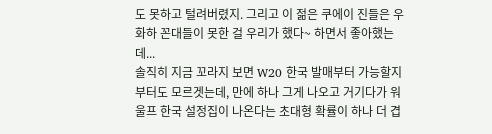도 못하고 털려버렸지. 그리고 이 젊은 쿠에이 진들은 우화하 꼰대들이 못한 걸 우리가 했다~ 하면서 좋아했는데...
솔직히 지금 꼬라지 보면 W20 한국 발매부터 가능할지부터도 모르겟는데, 만에 하나 그게 나오고 거기다가 워울프 한국 설정집이 나온다는 초대형 확률이 하나 더 겹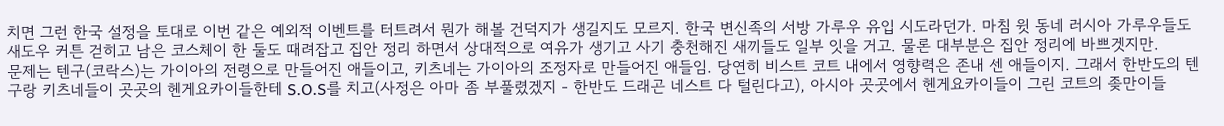치면 그런 한국 설정을 토대로 이번 같은 예외적 이벤트를 터트려서 뭔가 해볼 건덕지가 생길지도 모르지. 한국 변신족의 서방 가루우 유입 시도라던가. 마침 윗 동네 러시아 가루우들도 새도우 커튼 걷히고 남은 코스체이 한 둘도 때려잡고 집안 정리 하면서 상대적으로 여유가 생기고 사기 충천해진 새끼들도 일부 잇을 거고. 물론 대부분은 집안 정리에 바쁘겟지만.
문제는 텐구(코락스)는 가이아의 전령으로 만들어진 애들이고, 키츠네는 가이아의 조정자로 만들어진 애들임. 당연히 비스트 코트 내에서 영향력은 존내 센 애들이지. 그래서 한반도의 텐구랑 키츠네들이 곳곳의 헨게요카이들한테 S.O.S를 치고(사정은 아마 좀 부풀렸겠지 - 한반도 드래곤 네스트 다 털린다고), 아시아 곳곳에서 헨게요카이들이 그린 코트의 좆만이들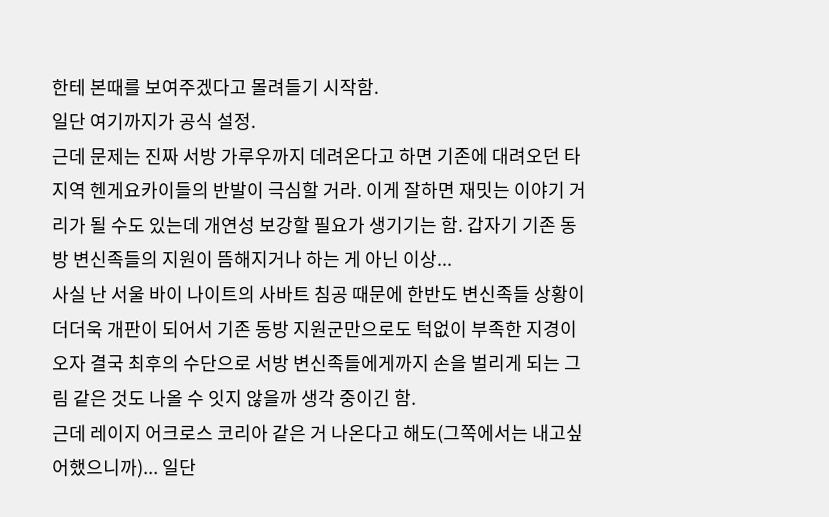한테 본때를 보여주겠다고 몰려들기 시작함.
일단 여기까지가 공식 설정.
근데 문제는 진짜 서방 가루우까지 데려온다고 하면 기존에 대려오던 타 지역 헨게요카이들의 반발이 극심할 거라. 이게 잘하면 재밋는 이야기 거리가 될 수도 있는데 개연성 보강할 필요가 생기기는 함. 갑자기 기존 동방 변신족들의 지원이 뜸해지거나 하는 게 아닌 이상...
사실 난 서울 바이 나이트의 사바트 침공 때문에 한반도 변신족들 상황이 더더욱 개판이 되어서 기존 동방 지원군만으로도 턱없이 부족한 지경이 오자 결국 최후의 수단으로 서방 변신족들에게까지 손을 벌리게 되는 그림 같은 것도 나올 수 잇지 않을까 생각 중이긴 함.
근데 레이지 어크로스 코리아 같은 거 나온다고 해도(그쪽에서는 내고싶어했으니까)... 일단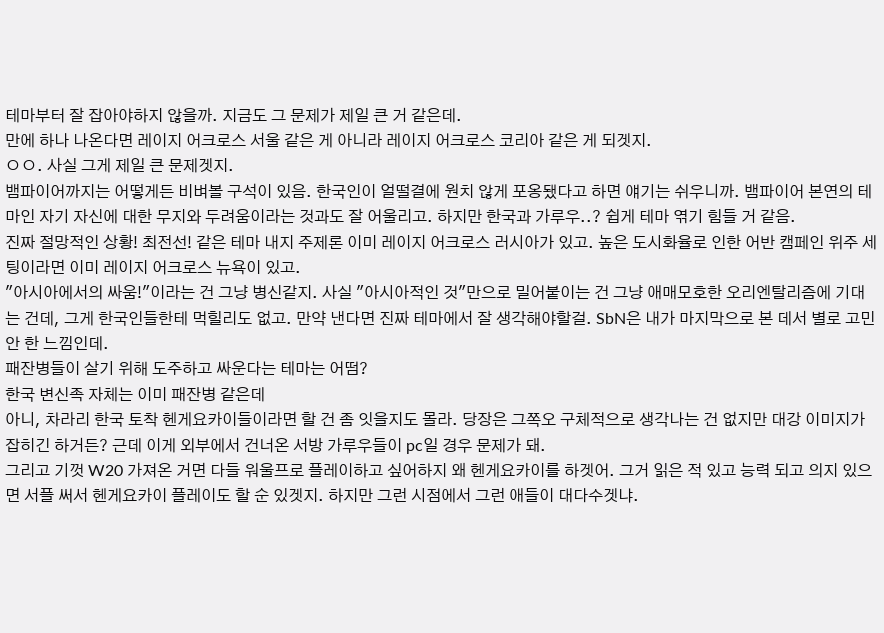테마부터 잘 잡아야하지 않을까. 지금도 그 문제가 제일 큰 거 같은데.
만에 하나 나온다면 레이지 어크로스 서울 같은 게 아니라 레이지 어크로스 코리아 같은 게 되겟지.
ㅇㅇ. 사실 그게 제일 큰 문제겟지.
뱀파이어까지는 어떻게든 비벼볼 구석이 있음. 한국인이 얼떨결에 원치 않게 포옹됐다고 하면 얘기는 쉬우니까. 뱀파이어 본연의 테마인 자기 자신에 대한 무지와 두려움이라는 것과도 잘 어울리고. 하지만 한국과 가루우..? 쉽게 테마 엮기 힘들 거 같음.
진짜 절망적인 상황! 최전선! 같은 테마 내지 주제론 이미 레이지 어크로스 러시아가 있고. 높은 도시화율로 인한 어반 캠페인 위주 세팅이라면 이미 레이지 어크로스 뉴욕이 있고.
"아시아에서의 싸움!"이라는 건 그냥 병신같지. 사실 "아시아적인 것"만으로 밀어붙이는 건 그냥 애매모호한 오리엔탈리즘에 기대는 건데, 그게 한국인들한테 먹힐리도 없고. 만약 낸다면 진짜 테마에서 잘 생각해야할걸. SbN은 내가 마지막으로 본 데서 별로 고민 안 한 느낌인데.
패잔병들이 살기 위해 도주하고 싸운다는 테마는 어떰?
한국 변신족 자체는 이미 패잔병 같은데
아니, 차라리 한국 토착 헨게요카이들이라면 할 건 좀 잇을지도 몰라. 당장은 그쪽오 구체적으로 생각나는 건 없지만 대강 이미지가 잡히긴 하거든? 근데 이게 외부에서 건너온 서방 가루우들이 pc일 경우 문제가 돼.
그리고 기껏 W20 가져온 거면 다들 워울프로 플레이하고 싶어하지 왜 헨게요카이를 하겟어. 그거 읽은 적 있고 능력 되고 의지 있으면 서플 써서 헨게요카이 플레이도 할 순 있겟지. 하지만 그런 시점에서 그런 애들이 대다수겟냐.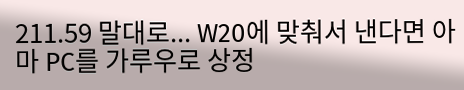211.59 말대로... W20에 맞춰서 낸다면 아마 PC를 가루우로 상정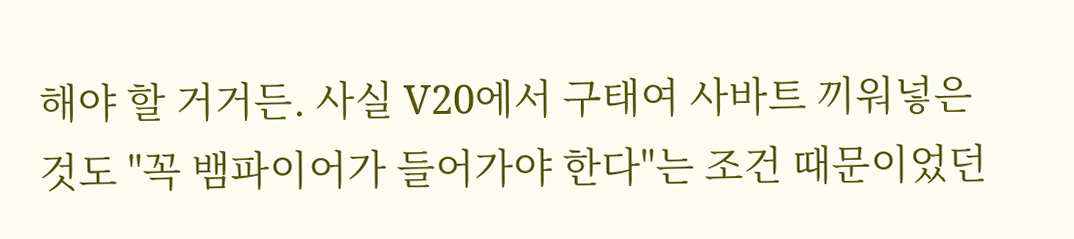해야 할 거거든. 사실 V20에서 구태여 사바트 끼워넣은 것도 "꼭 뱀파이어가 들어가야 한다"는 조건 때문이었던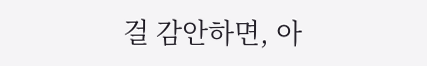걸 감안하면, 아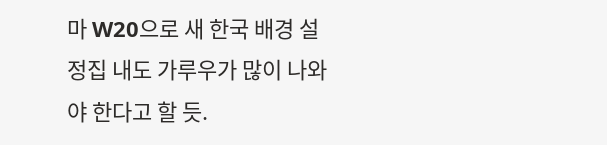마 W20으로 새 한국 배경 설정집 내도 가루우가 많이 나와야 한다고 할 듯.